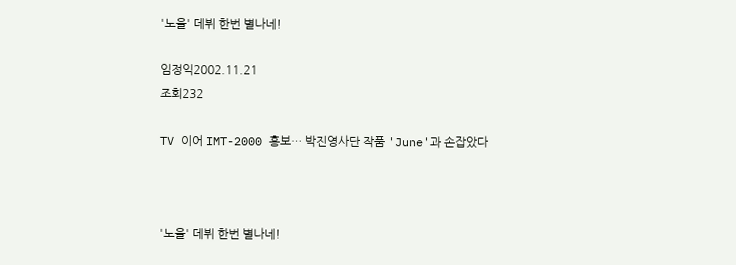'노을' 데뷔 한번 별나네!

임정익2002.11.21
조회232

TV 이어 IMT-2000 홍보… 박진영사단 작품 'June'과 손잡았다



'노을' 데뷔 한번 별나네!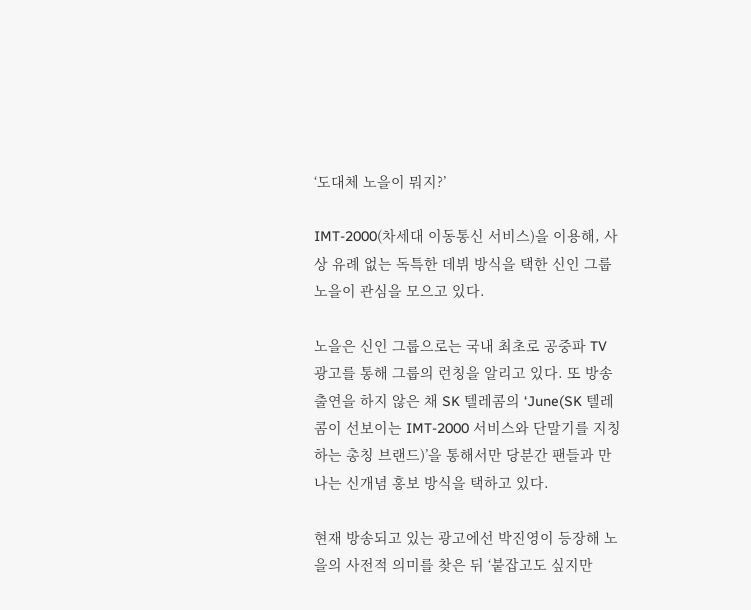‘도대체 노을이 뭐지?’

IMT-2000(차세대 이동통신 서비스)을 이용해, 사상 유례 없는 독특한 데뷔 방식을 택한 신인 그룹 노을이 관심을 모으고 있다.

노을은 신인 그룹으로는 국내 최초로 공중파 TV 광고를 통해 그룹의 런칭을 알리고 있다. 또 방송 출연을 하지 않은 채 SK 텔레콤의 ‘June(SK 텔레콤이 선보이는 IMT-2000 서비스와 단말기를 지칭하는 총칭 브랜드)’을 통해서만 당분간 팬들과 만나는 신개념 홍보 방식을 택하고 있다.

현재 방송되고 있는 광고에선 박진영이 등장해 노을의 사전적 의미를 찾은 뒤 ‘붙잡고도 싶지만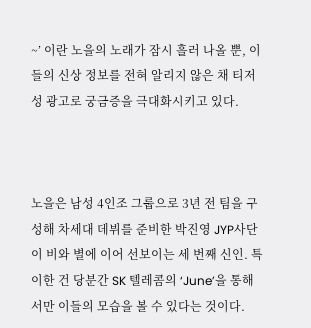~’ 이란 노을의 노래가 잠시 흘러 나올 뿐, 이들의 신상 정보를 전혀 알리지 않은 채 티저성 광고로 궁금증을 극대화시키고 있다.



노을은 남성 4인조 그룹으로 3년 전 팀을 구성해 차세대 데뷔를 준비한 박진영 JYP사단이 비와 별에 이어 선보이는 세 번째 신인. 특이한 건 당분간 SK 텔레콤의 ‘June’을 통해서만 이들의 모습을 볼 수 있다는 것이다.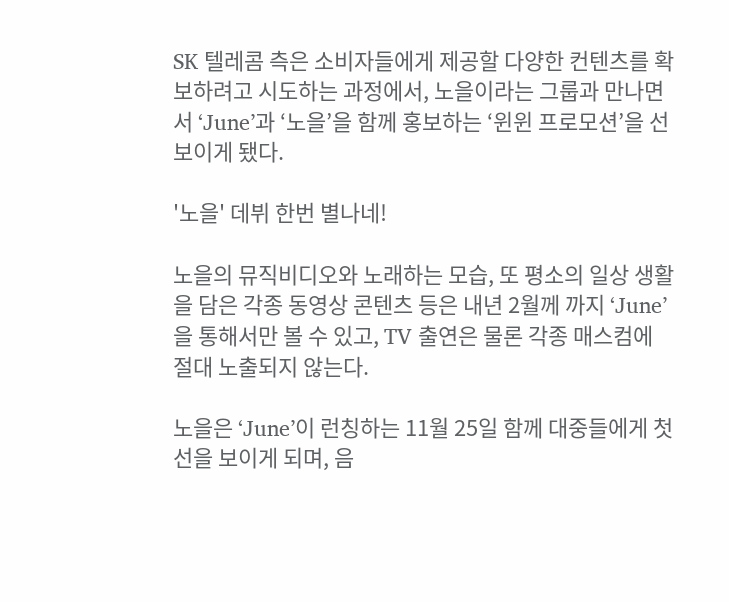SK 텔레콤 측은 소비자들에게 제공할 다양한 컨텐츠를 확보하려고 시도하는 과정에서, 노을이라는 그룹과 만나면서 ‘June’과 ‘노을’을 함께 홍보하는 ‘윈윈 프로모션’을 선보이게 됐다.

'노을' 데뷔 한번 별나네!

노을의 뮤직비디오와 노래하는 모습, 또 평소의 일상 생활을 담은 각종 동영상 콘텐츠 등은 내년 2월께 까지 ‘June’을 통해서만 볼 수 있고, TV 출연은 물론 각종 매스컴에 절대 노출되지 않는다.

노을은 ‘June’이 런칭하는 11월 25일 함께 대중들에게 첫 선을 보이게 되며, 음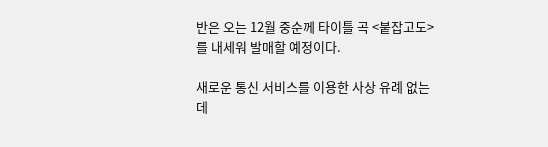반은 오는 12월 중순께 타이틀 곡 <붙잡고도>를 내세워 발매할 예정이다.

새로운 통신 서비스를 이용한 사상 유례 없는 데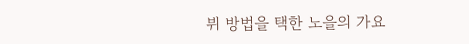뷔 방법을 택한 노을의 가요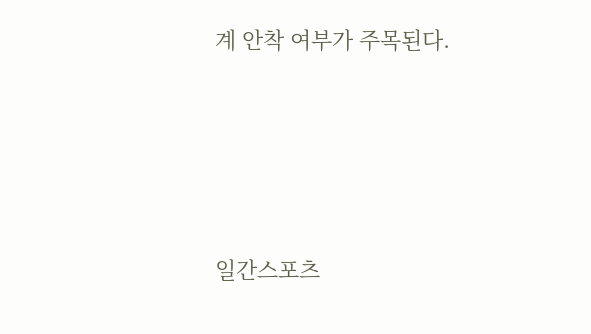계 안착 여부가 주목된다.





일간스포츠